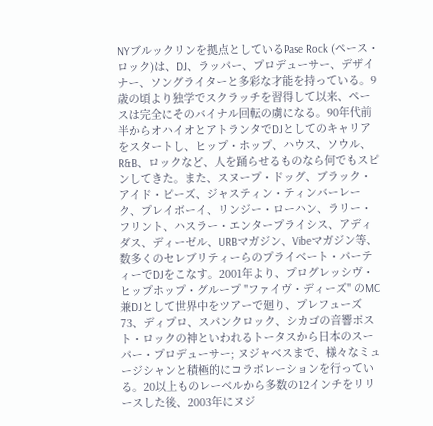NYブルックリンを拠点としているPase Rock (ペース・ロック)は、DJ、ラッパー、プロデューサー、デザイナー、ソングライターと多彩な才能を持っている。9歳の頃より独学でスクラッチを習得して以来、ペースは完全にそのバイナル回転の虜になる。90年代前半からオハイオとアトランタでDJとしてのキャリアをスタートし、ヒップ・ホップ、ハウス、ソウル、R&B、ロックなど、人を踊らせるものなら何でもスピンしてきた。また、スヌープ・ドッグ、ブラック・アイド・ピーズ、ジャスティン・ティンバーレーク、プレイボーイ、リンジー・ローハン、ラリー・フリント、ハスラー・エンタープライシス、アディダス、ディーゼル、URBマガジン、Vibeマガジン等、数多くのセレブリティーらのプライベート・パーティーでDJをこなす。2001年より、プログレッシヴ・ヒップホップ・グループ "ファイヴ・ディーズ" のMC兼DJとして世界中をツアーで廻り、プレフューズ73、ディプロ、スパンクロック、シカゴの音響ポスト・ロックの神といわれるトータスから日本のスーパー・プロデューサー; ヌジャベスまで、様々なミュージシャンと積極的にコラボレーションを行っている。20以上ものレーベルから多数の12インチをリリースした後、2003年にヌジ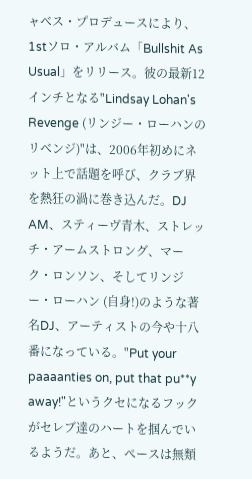ャベス・プロデュースにより、1stソロ・アルバム「Bullshit As Usual」をリリース。彼の最新12インチとなる"Lindsay Lohan's Revenge (リンジー・ローハンのリベンジ)"は、2006年初めにネット上で話題を呼び、クラブ界を熱狂の渦に巻き込んだ。DJ AM、スティーヴ青木、ストレッチ・アームストロング、マーク・ロンソン、そしてリンジー・ローハン (自身!)のような著名DJ、アーティストの今や十八番になっている。"Put your paaaanties on, put that pu**y away!"というクセになるフックがセレブ達のハートを掴んでいるようだ。あと、ぺースは無類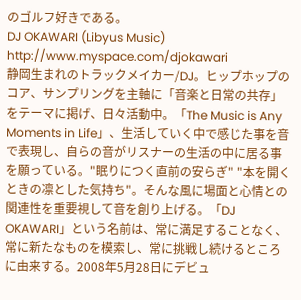のゴルフ好きである。
DJ OKAWARI (Libyus Music)
http://www.myspace.com/djokawari
静岡生まれのトラックメイカー/DJ。ヒップホップのコア、サンプリングを主軸に「音楽と日常の共存」をテーマに掲げ、日々活動中。「The Music is Any Moments in Life」、生活していく中で感じた事を音で表現し、自らの音がリスナーの生活の中に居る事を願っている。"眠りにつく直前の安らぎ" "本を開くときの凛とした気持ち"。そんな風に場面と心情との関連性を重要視して音を創り上げる。「DJ OKAWARI」という名前は、常に満足することなく、常に新たなものを模索し、常に挑戦し続けるところに由来する。2008年5月28日にデビュ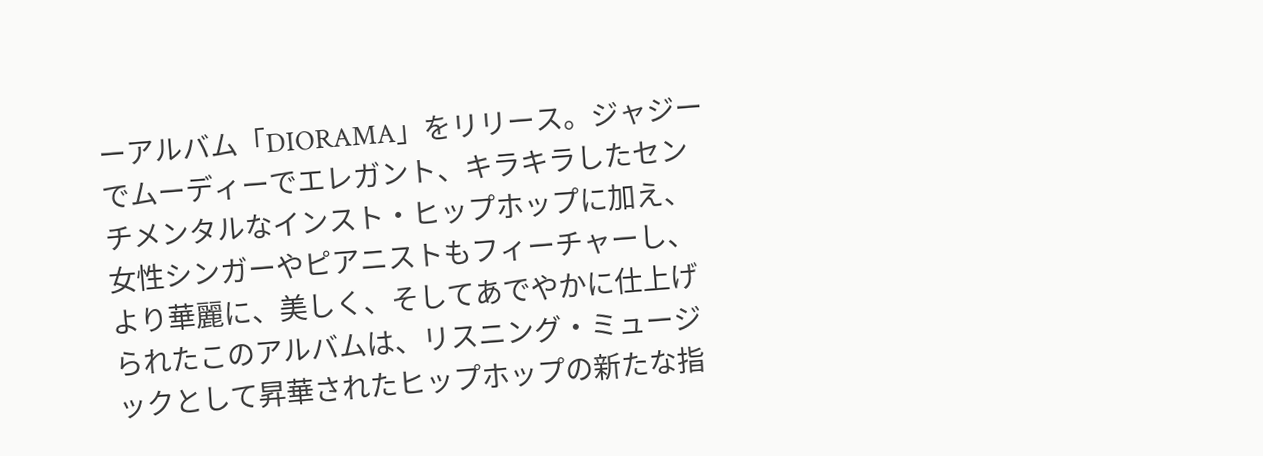ーアルバム「DIORAMA」をリリース。ジャジーでムーディーでエレガント、キラキラしたセンチメンタルなインスト・ヒップホップに加え、女性シンガーやピアニストもフィーチャーし、より華麗に、美しく、そしてあでやかに仕上げられたこのアルバムは、リスニング・ミュージックとして昇華されたヒップホップの新たな指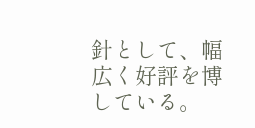針として、幅広く好評を博している。